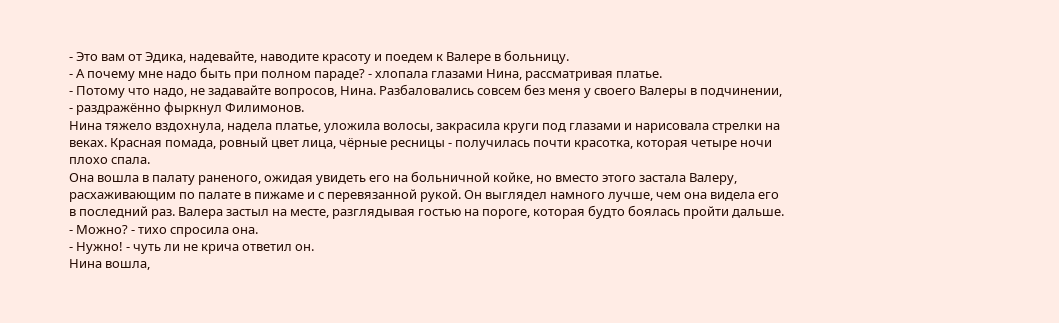- Это вам от Эдика, надевайте, наводите красоту и поедем к Валере в больницу.
- А почему мне надо быть при полном параде? - хлопала глазами Нина, рассматривая платье.
- Потому что надо, не задавайте вопросов, Нина. Разбаловались совсем без меня у своего Валеры в подчинении, - раздражённо фыркнул Филимонов.
Нина тяжело вздохнула, надела платье, уложила волосы, закрасила круги под глазами и нарисовала стрелки на веках. Красная помада, ровный цвет лица, чёрные ресницы - получилась почти красотка, которая четыре ночи плохо спала.
Она вошла в палату раненого, ожидая увидеть его на больничной койке, но вместо этого застала Валеру, расхаживающим по палате в пижаме и с перевязанной рукой. Он выглядел намного лучше, чем она видела его в последний раз. Валера застыл на месте, разглядывая гостью на пороге, которая будто боялась пройти дальше.
- Можно? - тихо спросила она.
- Нужно! - чуть ли не крича ответил он.
Нина вошла,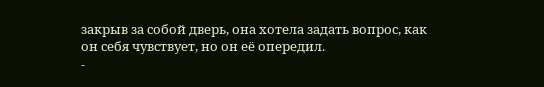закрыв за собой дверь, она хотела задать вопрос, как он себя чувствует, но он её опередил.
-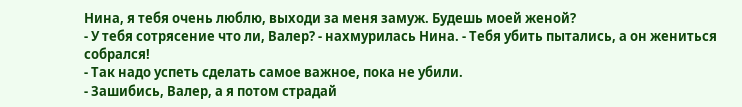Нина, я тебя очень люблю, выходи за меня замуж. Будешь моей женой?
- У тебя сотрясение что ли, Валер? - нахмурилась Нина. - Тебя убить пытались, а он жениться собрался!
- Так надо успеть сделать самое важное, пока не убили.
- Зашибись, Валер, а я потом страдай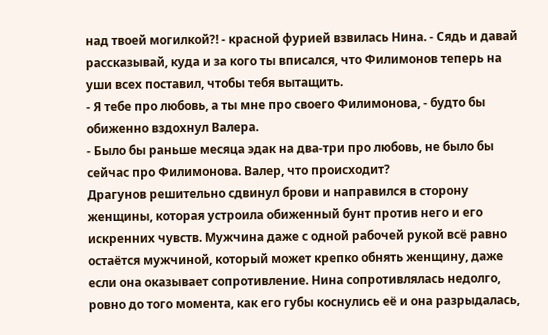над твоей могилкой?! - красной фурией взвилась Нина. - Сядь и давай рассказывай, куда и за кого ты вписался, что Филимонов теперь на уши всех поставил, чтобы тебя вытащить.
- Я тебе про любовь, а ты мне про своего Филимонова, - будто бы обиженно вздохнул Валера.
- Было бы раньше месяца эдак на два-три про любовь, не было бы сейчас про Филимонова. Валер, что происходит?
Драгунов решительно сдвинул брови и направился в сторону женщины, которая устроила обиженный бунт против него и его искренних чувств. Мужчина даже с одной рабочей рукой всё равно остаётся мужчиной, который может крепко обнять женщину, даже если она оказывает сопротивление. Нина сопротивлялась недолго, ровно до того момента, как его губы коснулись её и она разрыдалась,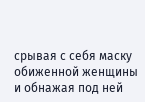срывая с себя маску обиженной женщины и обнажая под ней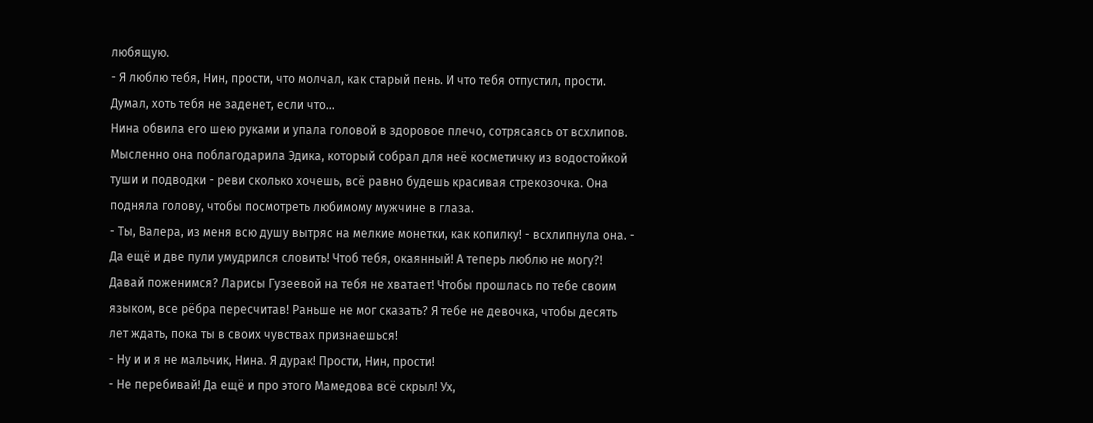любящую.
- Я люблю тебя, Нин, прости, что молчал, как старый пень. И что тебя отпустил, прости. Думал, хоть тебя не заденет, если что...
Нина обвила его шею руками и упала головой в здоровое плечо, сотрясаясь от всхлипов. Мысленно она поблагодарила Эдика, который собрал для неё косметичку из водостойкой туши и подводки - реви сколько хочешь, всё равно будешь красивая стрекозочка. Она подняла голову, чтобы посмотреть любимому мужчине в глаза.
- Ты, Валера, из меня всю душу вытряс на мелкие монетки, как копилку! - всхлипнула она. - Да ещё и две пули умудрился словить! Чтоб тебя, окаянный! А теперь люблю не могу?! Давай поженимся? Ларисы Гузеевой на тебя не хватает! Чтобы прошлась по тебе своим языком, все рёбра пересчитав! Раньше не мог сказать? Я тебе не девочка, чтобы десять лет ждать, пока ты в своих чувствах признаешься!
- Ну и и я не мальчик, Нина. Я дурак! Прости, Нин, прости!
- Не перебивай! Да ещё и про этого Мамедова всё скрыл! Ух,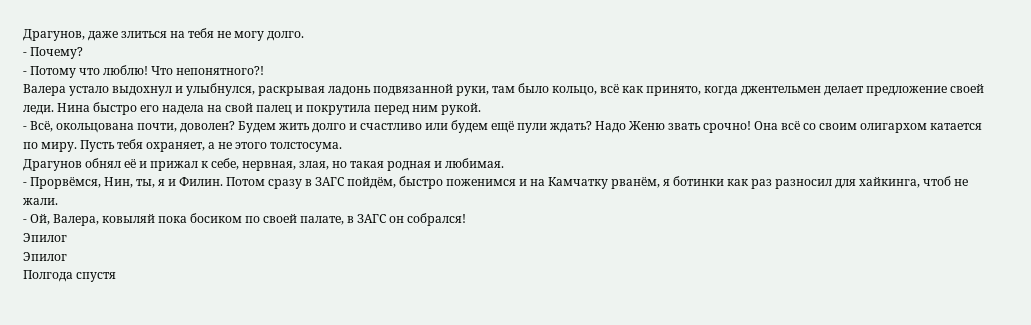Драгунов, даже злиться на тебя не могу долго.
- Почему?
- Потому что люблю! Что непонятного?!
Валера устало выдохнул и улыбнулся, раскрывая ладонь подвязанной руки, там было кольцо, всё как принято, когда джентельмен делает предложение своей леди. Нина быстро его надела на свой палец и покрутила перед ним рукой.
- Всё, окольцована почти, доволен? Будем жить долго и счастливо или будем ещё пули ждать? Надо Женю звать срочно! Она всё со своим олигархом катается по миру. Пусть тебя охраняет, а не этого толстосума.
Драгунов обнял её и прижал к себе, нервная, злая, но такая родная и любимая.
- Прорвёмся, Нин, ты, я и Филин. Потом сразу в ЗАГС пойдём, быстро поженимся и на Камчатку рванём, я ботинки как раз разносил для хайкинга, чтоб не жали.
- Ой, Валера, ковыляй пока босиком по своей палате, в ЗАГС он собрался!
Эпилог
Эпилог
Полгода спустя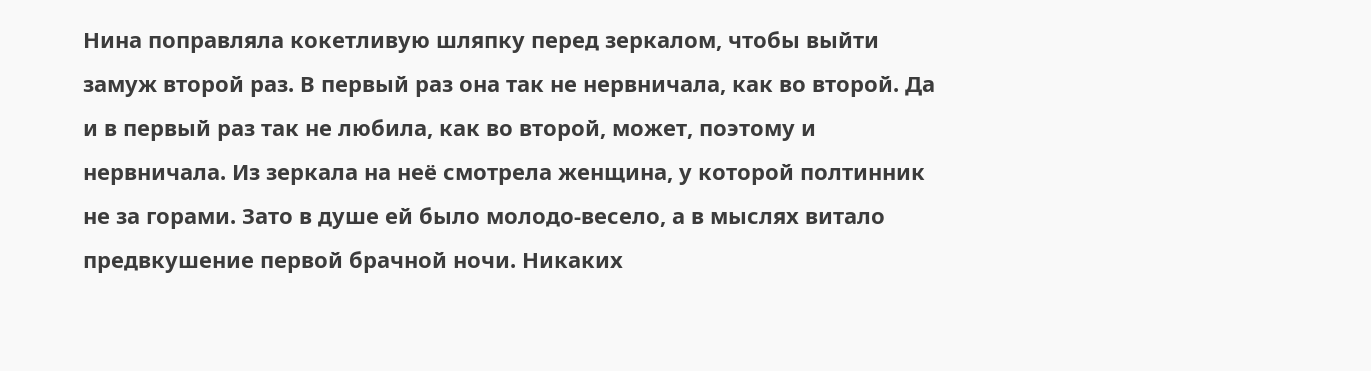Нина поправляла кокетливую шляпку перед зеркалом, чтобы выйти замуж второй раз. В первый раз она так не нервничала, как во второй. Да и в первый раз так не любила, как во второй, может, поэтому и нервничала. Из зеркала на неё смотрела женщина, у которой полтинник не за горами. Зато в душе ей было молодо-весело, а в мыслях витало предвкушение первой брачной ночи. Никаких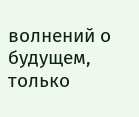волнений о будущем, только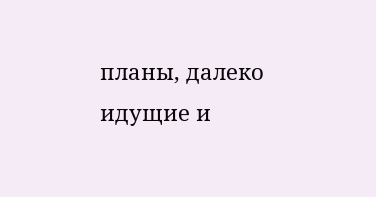планы, далеко идущие и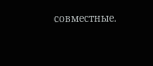совместные.